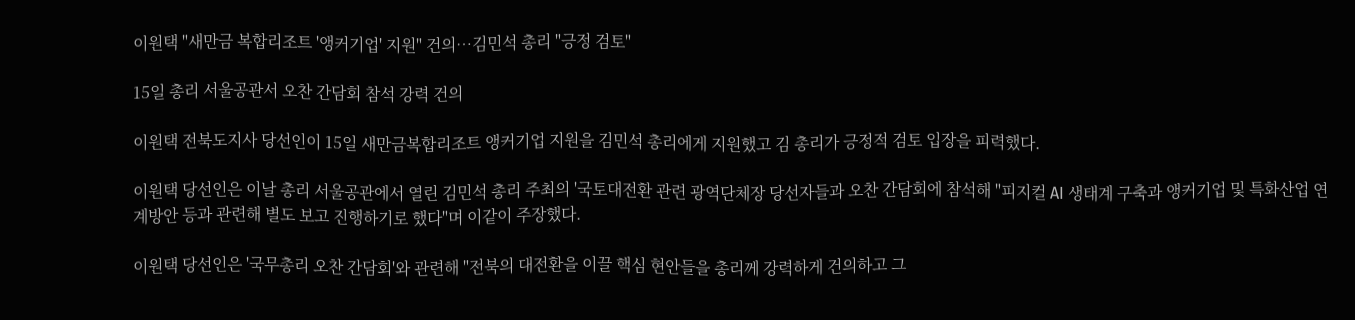이원택 "새만금 복합리조트 '앵커기업' 지원" 건의…김민석 총리 "긍정 검토"

15일 총리 서울공관서 오찬 간담회 참석 강력 건의

이원택 전북도지사 당선인이 15일 새만금복합리조트 앵커기업 지원을 김민석 총리에게 지원했고 김 총리가 긍정적 검토 입장을 피력했다.

이원택 당선인은 이날 총리 서울공관에서 열린 김민석 총리 주최의 '국토대전환 관련 광역단체장 당선자들과 오찬 간담회에 참석해 "피지컬 AI 생태계 구축과 앵커기업 및 특화산업 연계방안 등과 관련해 별도 보고 진행하기로 했다"며 이같이 주장했다.

이원택 당선인은 '국무총리 오찬 간담회'와 관련해 "전북의 대전환을 이끌 핵심 현안들을 총리께 강력하게 건의하고 그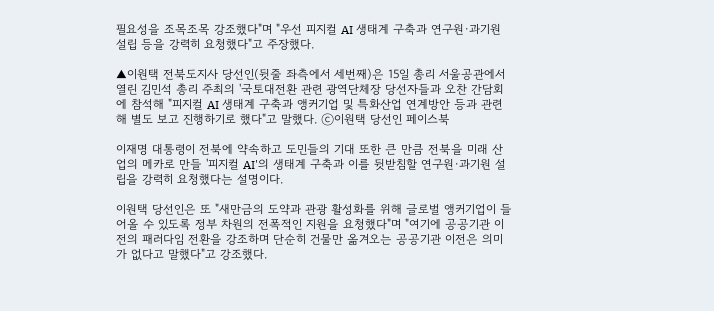필요성을 조목조목 강조했다"며 "우선 피지컬 AI 생태계 구축과 연구원·과기원 설립 등을 강력히 요청했다"고 주장했다.

▲이원택 전북도지사 당선인(뒷줄 좌측에서 세번째)은 15일 총리 서울공관에서 열린 김민석 총리 주최의 '국토대전환 관련 광역단체장 당선자들과 오찬 간담회에 참석해 "피지컬 AI 생태계 구축과 앵커기업 및 특화산업 연계방안 등과 관련해 별도 보고 진행하기로 했다"고 말했다. ⓒ이원택 당선인 페이스북

이재명 대통령이 전북에 약속하고 도민들의 기대 또한 큰 만큼 전북을 미래 산업의 메카로 만들 '피지컬 AI'의 생태계 구축과 이를 뒷받침할 연구원·과기원 설립을 강력히 요청했다는 설명이다.

이원택 당선인은 또 "새만금의 도약과 관광 활성화를 위해 글로벌 앵커기업이 들어올 수 있도록 정부 차원의 전폭적인 지원을 요청했다"며 "여기에 공공기관 이전의 패러다임 전환을 강조하며 단순히 건물만 옮겨오는 공공기관 이전은 의미가 없다고 말했다"고 강조했다.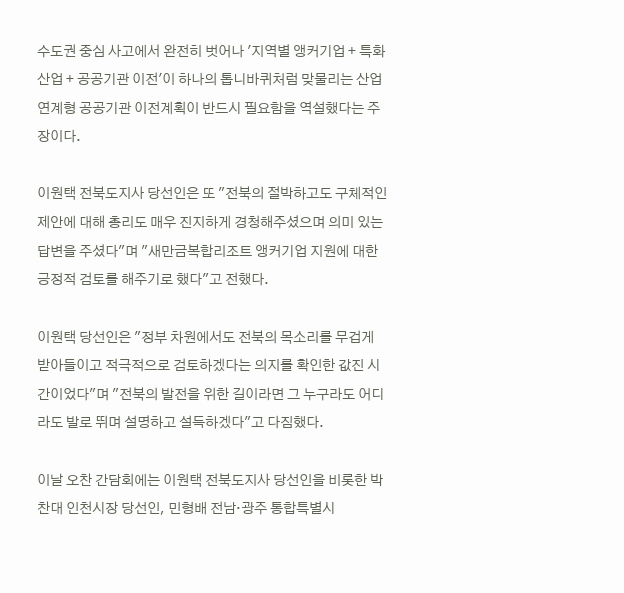수도권 중심 사고에서 완전히 벗어나 '지역별 앵커기업 + 특화산업 + 공공기관 이전'이 하나의 톱니바퀴처럼 맞물리는 산업연계형 공공기관 이전계획이 반드시 필요함을 역설했다는 주장이다.

이원택 전북도지사 당선인은 또 "전북의 절박하고도 구체적인 제안에 대해 총리도 매우 진지하게 경청해주셨으며 의미 있는 답변을 주셨다"며 "새만금복합리조트 앵커기업 지원에 대한 긍정적 검토를 해주기로 했다"고 전했다.

이원택 당선인은 "정부 차원에서도 전북의 목소리를 무겁게 받아들이고 적극적으로 검토하겠다는 의지를 확인한 값진 시간이었다"며 "전북의 발전을 위한 길이라면 그 누구라도 어디라도 발로 뛰며 설명하고 설득하겠다"고 다짐했다.

이날 오찬 간담회에는 이원택 전북도지사 당선인을 비롯한 박찬대 인천시장 당선인, 민형배 전남·광주 통합특별시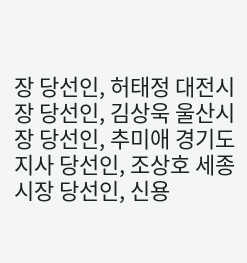장 당선인, 허태정 대전시장 당선인, 김상욱 울산시장 당선인, 추미애 경기도지사 당선인, 조상호 세종시장 당선인, 신용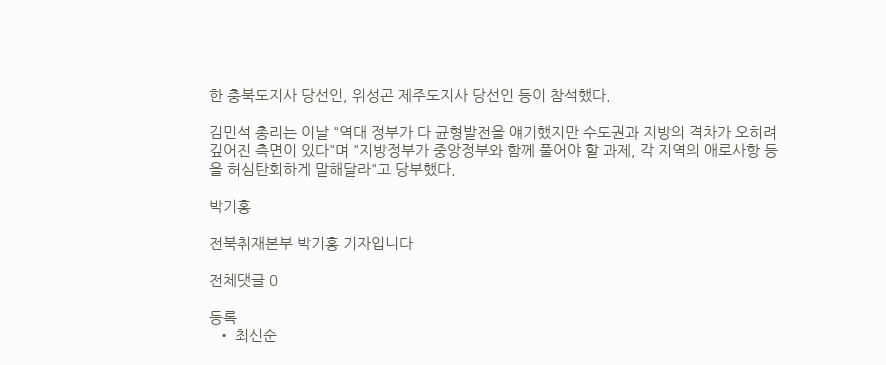한 충북도지사 당선인, 위성곤 제주도지사 당선인 등이 참석했다.

김민석 총리는 이날 "역대 정부가 다 균형발전을 얘기했지만 수도권과 지방의 격차가 오히려 깊어진 측면이 있다"며 "지방정부가 중앙정부와 함께 풀어야 할 과제, 각 지역의 애로사항 등을 허심탄회하게 말해달라"고 당부했다.

박기홍

전북취재본부 박기홍 기자입니다

전체댓글 0

등록
  • 최신순